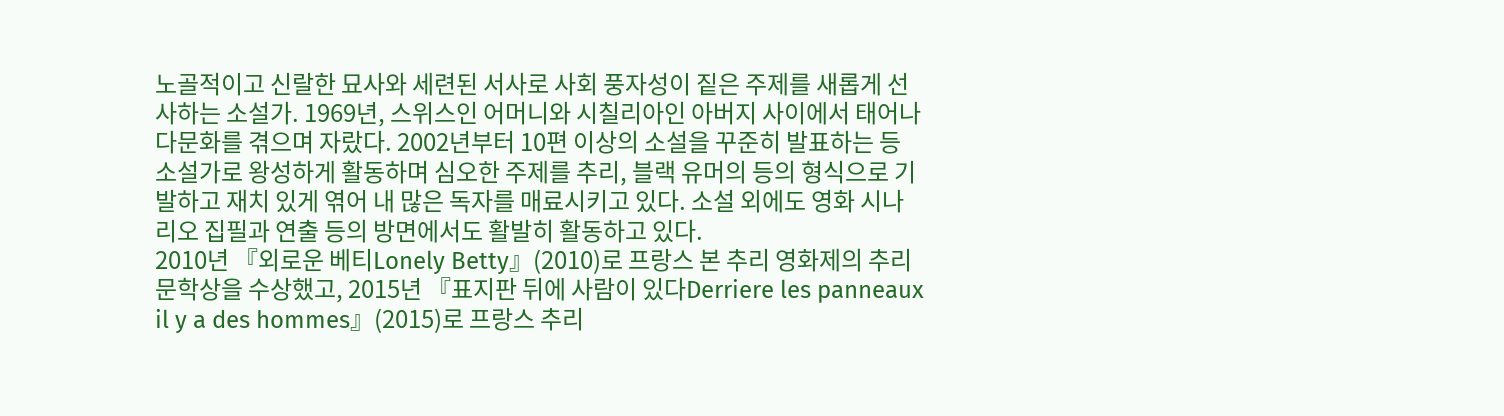노골적이고 신랄한 묘사와 세련된 서사로 사회 풍자성이 짙은 주제를 새롭게 선사하는 소설가. 1969년, 스위스인 어머니와 시칠리아인 아버지 사이에서 태어나 다문화를 겪으며 자랐다. 2002년부터 10편 이상의 소설을 꾸준히 발표하는 등 소설가로 왕성하게 활동하며 심오한 주제를 추리, 블랙 유머의 등의 형식으로 기발하고 재치 있게 엮어 내 많은 독자를 매료시키고 있다. 소설 외에도 영화 시나리오 집필과 연출 등의 방면에서도 활발히 활동하고 있다.
2010년 『외로운 베티Lonely Betty』(2010)로 프랑스 본 추리 영화제의 추리 문학상을 수상했고, 2015년 『표지판 뒤에 사람이 있다Derriere les panneaux il y a des hommes』(2015)로 프랑스 추리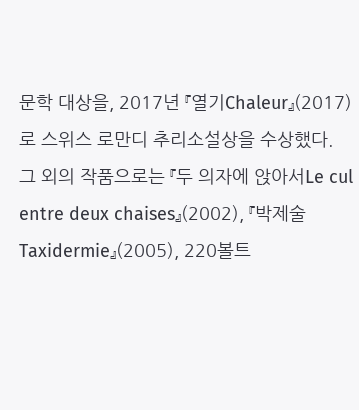문학 대상을, 2017년 『열기Chaleur』(2017)로 스위스 로만디 추리소설상을 수상했다.
그 외의 작품으로는 『두 의자에 앉아서Le cul entre deux chaises』(2002), 『박제술Taxidermie』(2005), 220볼트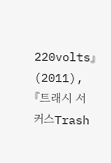220volts』(2011),『트래시 서커스Trash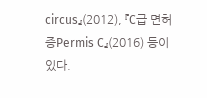circus』(2012), 『C급 면허증Permis C』(2016) 등이 있다.